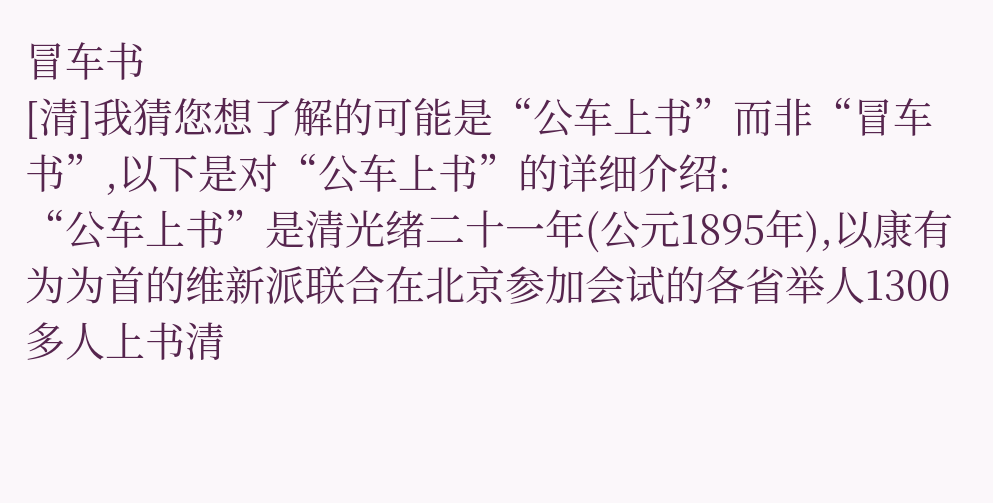冒车书
[清]我猜您想了解的可能是“公车上书”而非“冒车书”,以下是对“公车上书”的详细介绍:
“公车上书”是清光绪二十一年(公元1895年),以康有为为首的维新派联合在北京参加会试的各省举人1300多人上书清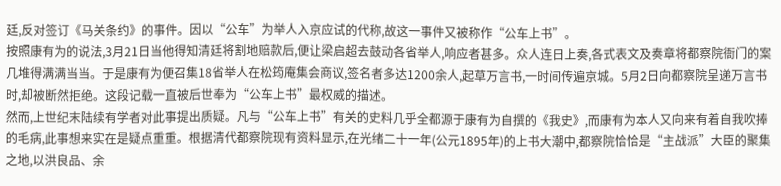廷,反对签订《马关条约》的事件。因以“公车”为举人入京应试的代称,故这一事件又被称作“公车上书”。
按照康有为的说法,3月21日当他得知清廷将割地赔款后,便让梁启超去鼓动各省举人,响应者甚多。众人连日上奏,各式表文及奏章将都察院衙门的案几堆得满满当当。于是康有为便召集18省举人在松筠庵集会商议,签名者多达1200余人,起草万言书,一时间传遍京城。5月2日向都察院呈递万言书时,却被断然拒绝。这段记载一直被后世奉为“公车上书”最权威的描述。
然而,上世纪末陆续有学者对此事提出质疑。凡与“公车上书”有关的史料几乎全都源于康有为自撰的《我史》,而康有为本人又向来有着自我吹捧的毛病,此事想来实在是疑点重重。根据清代都察院现有资料显示,在光绪二十一年(公元1895年)的上书大潮中,都察院恰恰是“主战派”大臣的聚集之地,以洪良品、余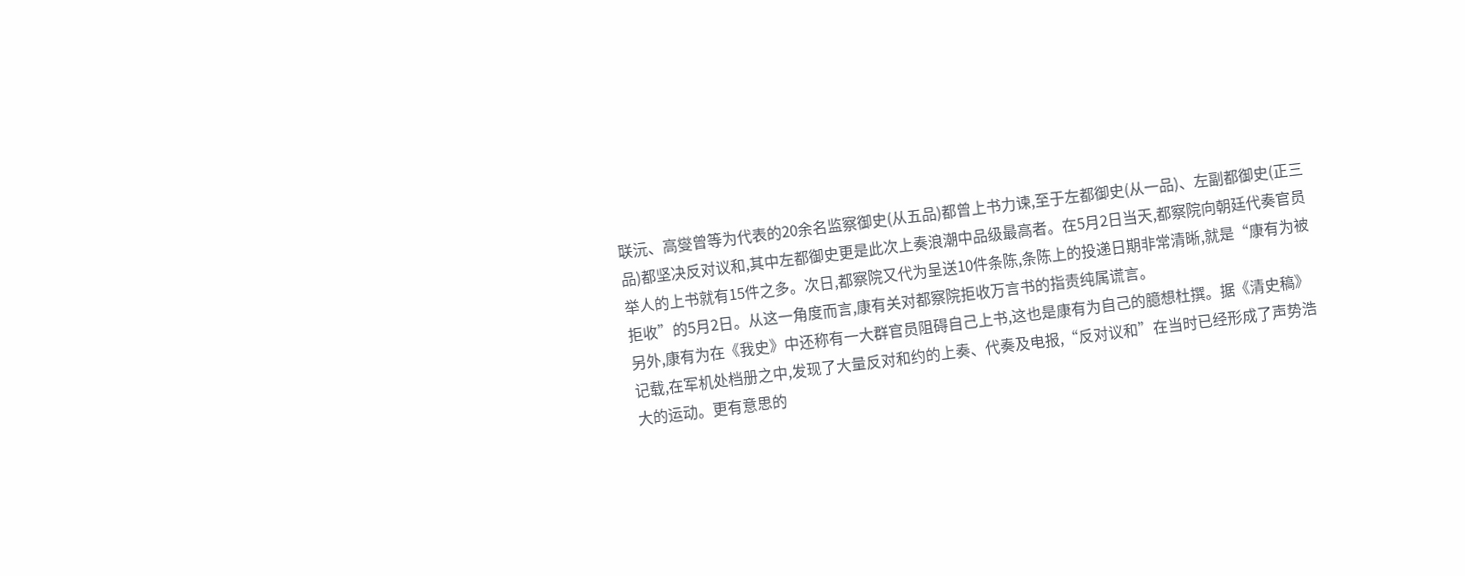联沅、高燮曾等为代表的20余名监察御史(从五品)都曾上书力谏,至于左都御史(从一品)、左副都御史(正三品)都坚决反对议和,其中左都御史更是此次上奏浪潮中品级最高者。在5月2日当天,都察院向朝廷代奏官员举人的上书就有15件之多。次日,都察院又代为呈送10件条陈,条陈上的投递日期非常清晰,就是“康有为被拒收”的5月2日。从这一角度而言,康有关对都察院拒收万言书的指责纯属谎言。
另外,康有为在《我史》中还称有一大群官员阻碍自己上书,这也是康有为自己的臆想杜撰。据《清史稿》记载,在军机处档册之中,发现了大量反对和约的上奏、代奏及电报,“反对议和”在当时已经形成了声势浩大的运动。更有意思的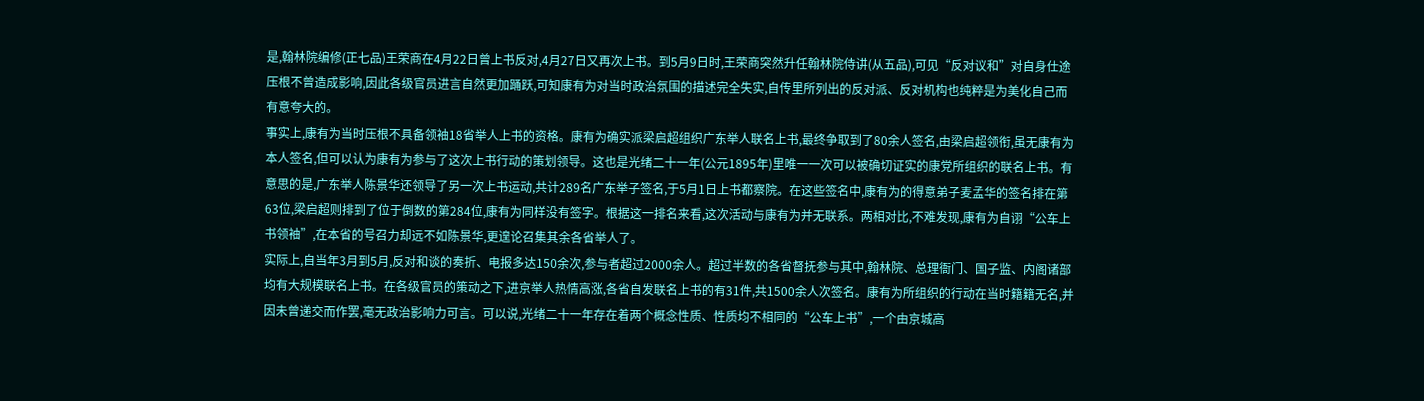是,翰林院编修(正七品)王荣商在4月22日曾上书反对,4月27日又再次上书。到5月9日时,王荣商突然升任翰林院侍讲(从五品),可见“反对议和”对自身仕途压根不曾造成影响,因此各级官员进言自然更加踊跃,可知康有为对当时政治氛围的描述完全失实,自传里所列出的反对派、反对机构也纯粹是为美化自己而有意夸大的。
事实上,康有为当时压根不具备领袖18省举人上书的资格。康有为确实派梁启超组织广东举人联名上书,最终争取到了80余人签名,由梁启超领衔,虽无康有为本人签名,但可以认为康有为参与了这次上书行动的策划领导。这也是光绪二十一年(公元1895年)里唯一一次可以被确切证实的康党所组织的联名上书。有意思的是,广东举人陈景华还领导了另一次上书运动,共计289名广东举子签名,于5月1日上书都察院。在这些签名中,康有为的得意弟子麦孟华的签名排在第63位,梁启超则排到了位于倒数的第284位,康有为同样没有签字。根据这一排名来看,这次活动与康有为并无联系。两相对比,不难发现,康有为自诩“公车上书领袖”,在本省的号召力却远不如陈景华,更遑论召集其余各省举人了。
实际上,自当年3月到5月,反对和谈的奏折、电报多达150余次,参与者超过2000余人。超过半数的各省督抚参与其中,翰林院、总理衙门、国子监、内阁诸部均有大规模联名上书。在各级官员的策动之下,进京举人热情高涨,各省自发联名上书的有31件,共1500余人次签名。康有为所组织的行动在当时籍籍无名,并因未曾递交而作罢,毫无政治影响力可言。可以说,光绪二十一年存在着两个概念性质、性质均不相同的“公车上书”,一个由京城高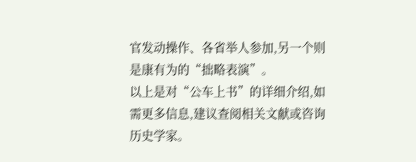官发动操作、各省举人参加,另一个则是康有为的“拙略表演”。
以上是对“公车上书”的详细介绍,如需更多信息,建议查阅相关文献或咨询历史学家。